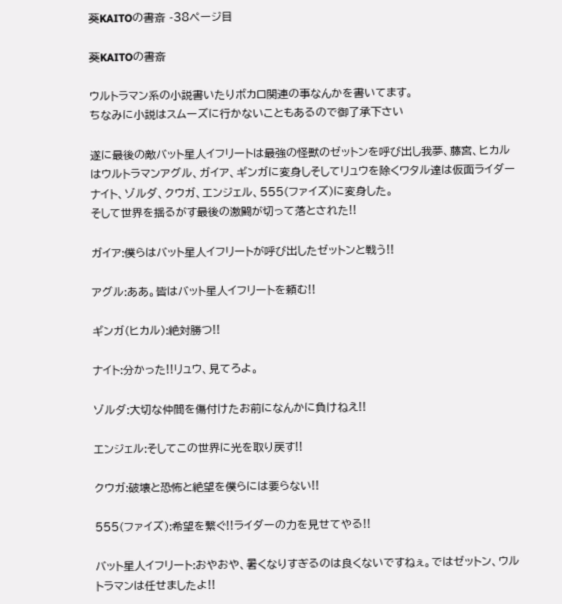葵KAITOの書斎 -38ページ目

葵KAITOの書斎

ウルトラマン系の小説書いたりボカロ関連の事なんかを書いてます。
ちなみに小説はスムーズに行かないこともあるので御了承下さい

遂に最後の敵バット星人イフリートは最強の怪獣のゼットンを呼び出し我夢、藤宮、ヒカルはウルトラマンアグル、ガイア、ギンガに変身しそしてリュウを除くワタル達は仮面ライダーナイト、ゾルダ、クウガ、エンジェル、555(ファイズ)に変身した。
そして世界を揺るがす最後の激闘が切って落とされた!!

ガイア:僕らはバット星人イフリートが呼び出したゼットンと戦う!!

アグル:ああ。皆はバット星人イフリートを頼む!!

ギンガ(ヒカル):絶対勝つ!!

ナイト:分かった!!リュウ、見てろよ。

ゾルダ:大切な仲間を傷付けたお前になんかに負けねえ!!

エンジェル:そしてこの世界に光を取り戻す!!

クウガ:破壊と恐怖と絶望を僕らには要らない!!

555(ファイズ):希望を繋ぐ!!ライダーの力を見せてやる!!

バット星人イフリート:おやおや、暑くなりすぎるのは良くないですねぇ。ではゼットン、ウルトラマンは任せましたよ!!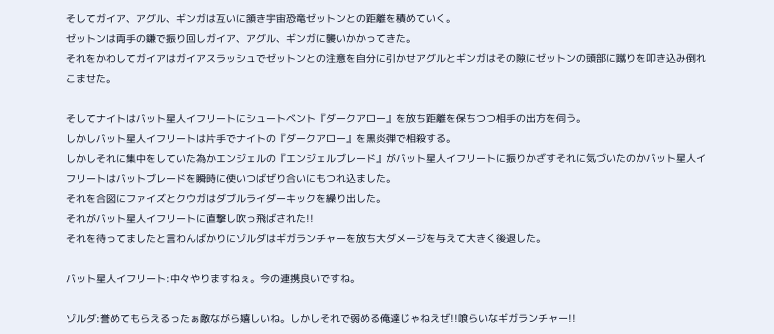そしてガイア、アグル、ギンガは互いに頷き宇宙恐竜ゼットンとの距離を積めていく。
ゼットンは両手の鎌で振り回しガイア、アグル、ギンガに襲いかかってきた。
それをかわしてガイアはガイアスラッシュでゼットンとの注意を自分に引かせアグルとギンガはその隙にゼットンの頭部に蹴りを叩き込み倒れこませた。

そしてナイトはバット星人イフリートにシュートベント『ダークアロー』を放ち距離を保ちつつ相手の出方を伺う。
しかしバット星人イフリートは片手でナイトの『ダークアロー』を黒炎弾で相殺する。
しかしそれに集中をしていた為かエンジェルの『エンジェルブレード』がバット星人イフリートに振りかざすそれに気づいたのかバット星人イフリートはバットブレードを瞬時に使いつばぜり合いにもつれ込ました。
それを合図にファイズとクウガはダブルライダーキックを繰り出した。
それがバット星人イフリートに直撃し吹っ飛ばされた!!
それを待ってましたと言わんばかりにゾルダはギガランチャーを放ち大ダメージを与えて大きく後退した。

バット星人イフリート:中々やりますねぇ。今の連携良いですね。

ゾルダ:誉めてもらえるったぁ敵ながら嬉しいね。しかしそれで弱める俺達じゃねえぜ!!喰らいなギガランチャー!!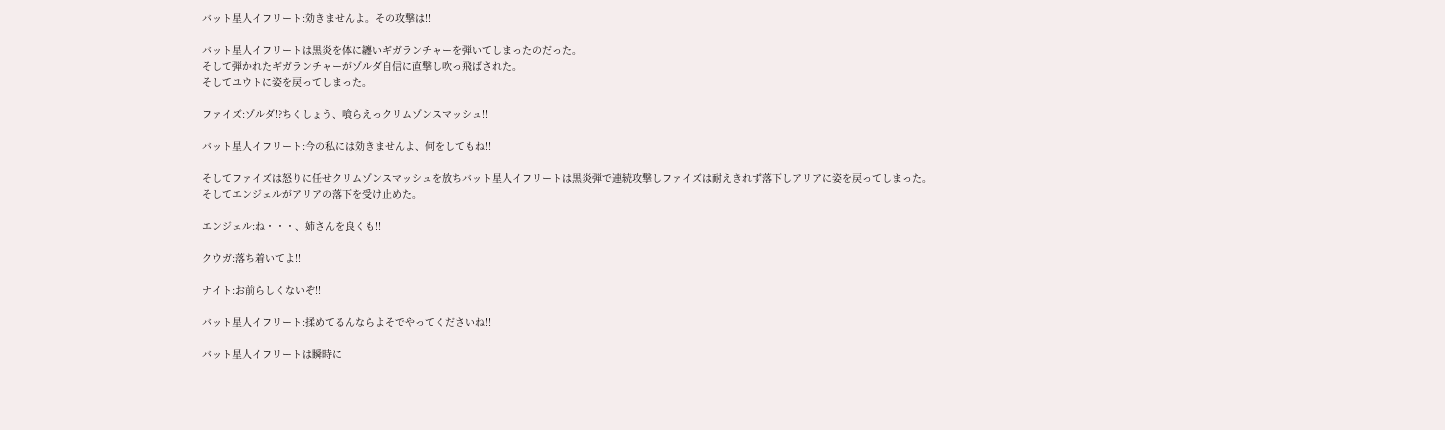バット星人イフリート:効きませんよ。その攻撃は!!

バット星人イフリートは黒炎を体に纏いギガランチャーを弾いてしまったのだった。
そして弾かれたギガランチャーがゾルダ自信に直撃し吹っ飛ばされた。
そしてユウトに姿を戻ってしまった。

ファイズ:ゾルダ!?ちくしょう、喰らえっクリムゾンスマッシュ!!

バット星人イフリート:今の私には効きませんよ、何をしてもね!!

そしてファイズは怒りに任せクリムゾンスマッシュを放ちバット星人イフリートは黒炎弾で連続攻撃しファイズは耐えきれず落下しアリアに姿を戻ってしまった。
そしてエンジェルがアリアの落下を受け止めた。

エンジェル:ね・・・、姉さんを良くも!!

クウガ:落ち着いてよ!!

ナイト:お前らしくないぞ!!

バット星人イフリート:揉めてるんならよそでやってくださいね!!

バット星人イフリートは瞬時に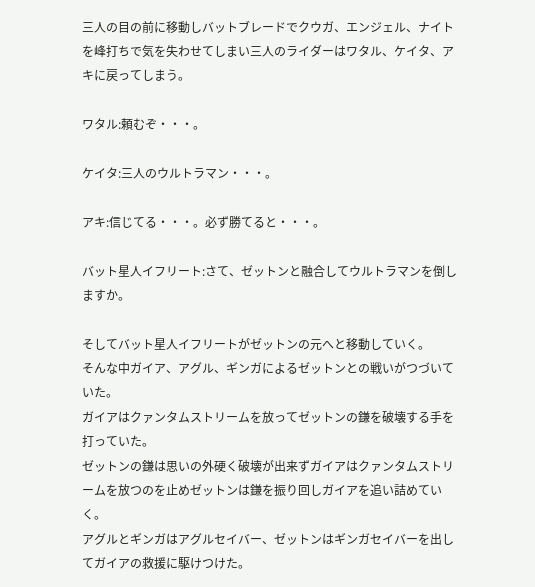三人の目の前に移動しバットブレードでクウガ、エンジェル、ナイトを峰打ちで気を失わせてしまい三人のライダーはワタル、ケイタ、アキに戻ってしまう。

ワタル:頼むぞ・・・。

ケイタ:三人のウルトラマン・・・。

アキ:信じてる・・・。必ず勝てると・・・。

バット星人イフリート:さて、ゼットンと融合してウルトラマンを倒しますか。

そしてバット星人イフリートがゼットンの元へと移動していく。
そんな中ガイア、アグル、ギンガによるゼットンとの戦いがつづいていた。
ガイアはクァンタムストリームを放ってゼットンの鎌を破壊する手を打っていた。
ゼットンの鎌は思いの外硬く破壊が出来ずガイアはクァンタムストリームを放つのを止めゼットンは鎌を振り回しガイアを追い詰めていく。
アグルとギンガはアグルセイバー、ゼットンはギンガセイバーを出してガイアの救援に駆けつけた。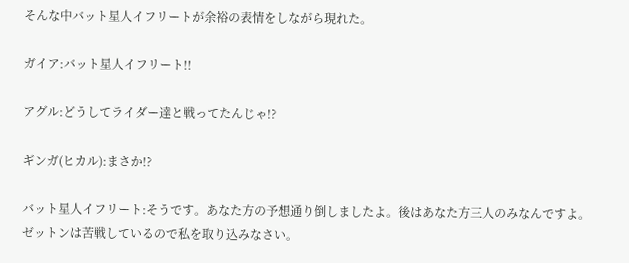そんな中バット星人イフリートが余裕の表情をしながら現れた。

ガイア:バット星人イフリート!!

アグル:どうしてライダー達と戦ってたんじゃ!?

ギンガ(ヒカル):まさか!?

バット星人イフリート:そうです。あなた方の予想通り倒しましたよ。後はあなた方三人のみなんですよ。ゼットンは苦戦しているので私を取り込みなさい。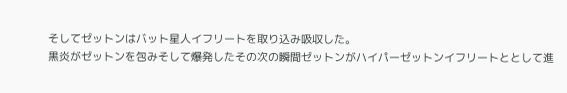そしてゼットンはバット星人イフリートを取り込み吸収した。
黒炎がゼットンを包みそして爆発したその次の瞬間ゼットンがハイパーゼットンイフリートととして進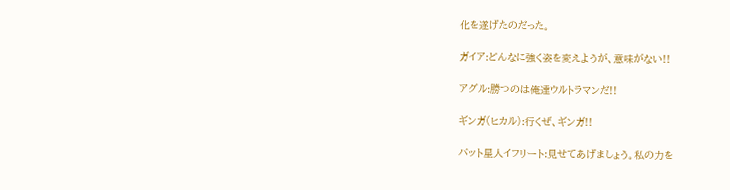化を遂げたのだった。

ガイア:どんなに強く姿を変えようが、意味がない!!

アグル:勝つのは俺達ウルトラマンだ!!

ギンガ(ヒカル):行くぜ、ギンガ!!

バット星人イフリート:見せてあげましょう。私の力を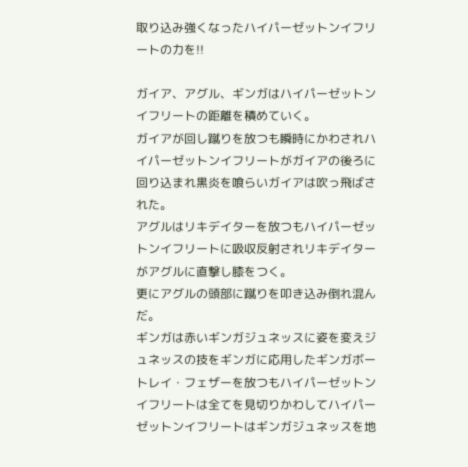取り込み強くなったハイパーゼットンイフリートの力を!!

ガイア、アグル、ギンガはハイパーゼットンイフリートの距離を積めていく。
ガイアが回し蹴りを放つも瞬時にかわされハイパーゼットンイフリートがガイアの後ろに回り込まれ黒炎を喰らいガイアは吹っ飛ばされた。
アグルはリキデイターを放つもハイパーゼットンイフリートに吸収反射されリキデイターがアグルに直撃し膝をつく。
更にアグルの頭部に蹴りを叩き込み倒れ混んだ。
ギンガは赤いギンガジュネッスに姿を変えジュネッスの技をギンガに応用したギンガボートレイ・フェザーを放つもハイパーゼットンイフリートは全てを見切りかわしてハイパーゼットンイフリートはギンガジュネッスを地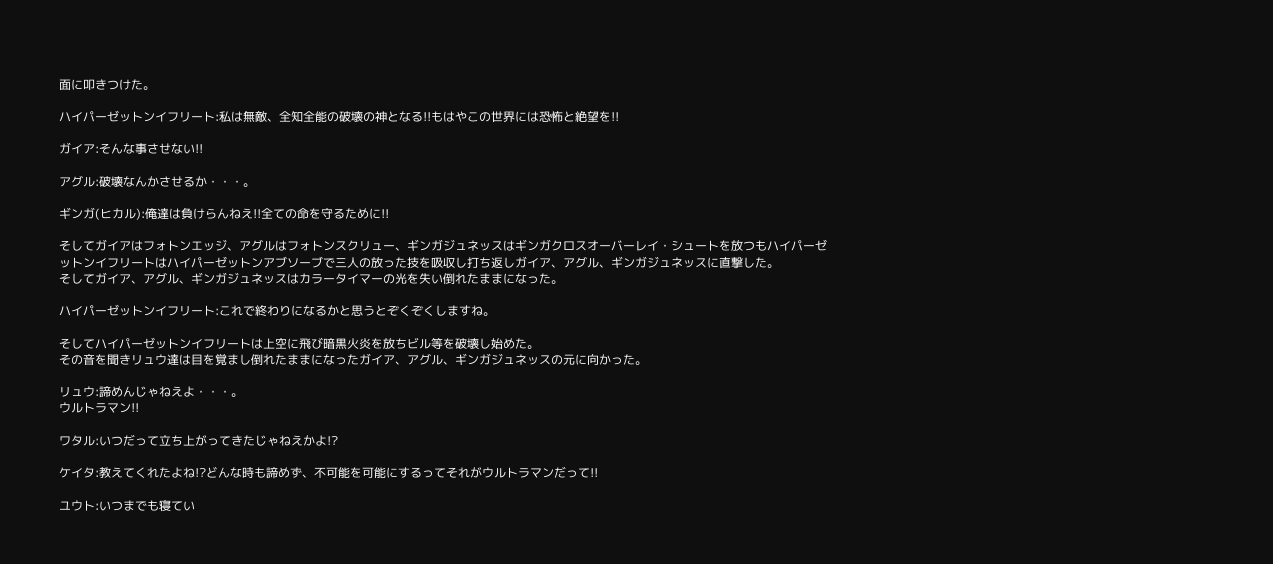面に叩きつけた。

ハイパーゼットンイフリート:私は無敵、全知全能の破壊の神となる!!もはやこの世界には恐怖と絶望を!!

ガイア:そんな事させない!!

アグル:破壊なんかさせるか・・・。

ギンガ(ヒカル):俺達は負けらんねえ!!全ての命を守るために!!

そしてガイアはフォトンエッジ、アグルはフォトンスクリュー、ギンガジュネッスはギンガクロスオーバーレイ・シュートを放つもハイパーゼットンイフリートはハイパーゼットンアブソーブで三人の放った技を吸収し打ち返しガイア、アグル、ギンガジュネッスに直撃した。
そしてガイア、アグル、ギンガジュネッスはカラータイマーの光を失い倒れたままになった。

ハイパーゼットンイフリート:これで終わりになるかと思うとぞくぞくしますね。

そしてハイパーゼットンイフリートは上空に飛び暗黒火炎を放ちビル等を破壊し始めた。
その音を聞きリュウ達は目を覚まし倒れたままになったガイア、アグル、ギンガジュネッスの元に向かった。

リュウ:諦めんじゃねえよ・・・。
ウルトラマン!!

ワタル:いつだって立ち上がってきたじゃねえかよ!?

ケイタ:教えてくれたよね!?どんな時も諦めず、不可能を可能にするってそれがウルトラマンだって!!

ユウト:いつまでも寝てい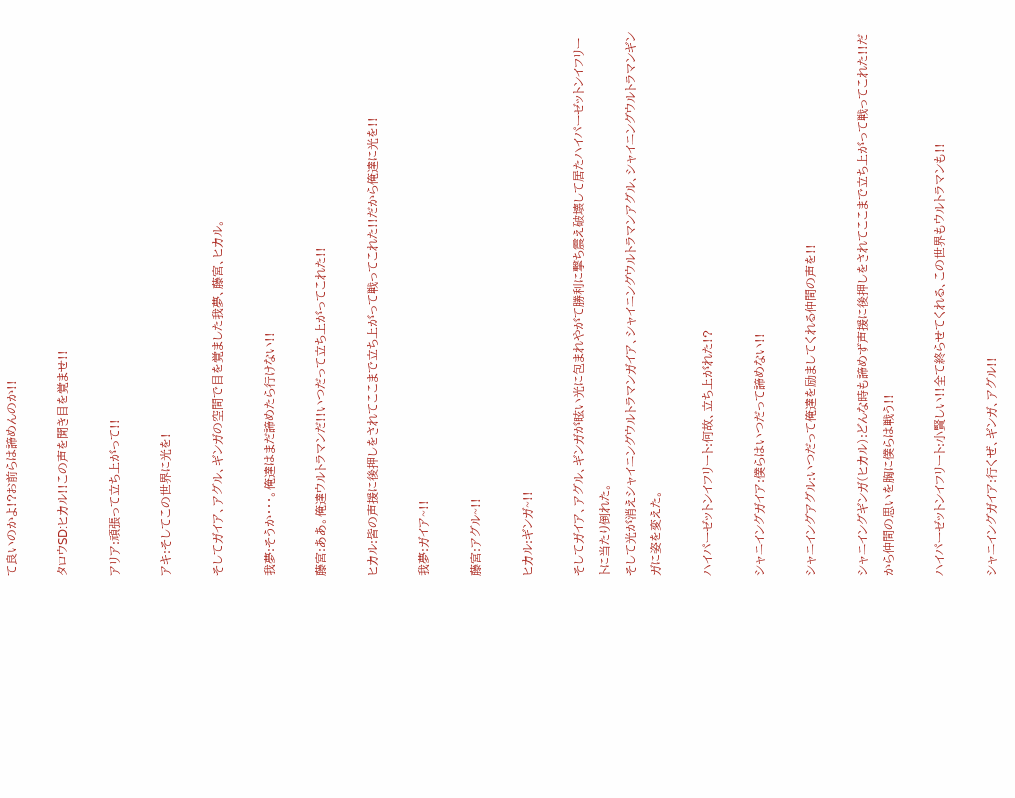て良いのかよ!?お前らは諦めんのか!!

タロウSD:ヒカル!!この声を聞き目を覚ませ!!

アリア:頑張って立ち上がって!!

アキ:そしてこの世界に光を!

そしてガイア、アグル、ギンガの空間で目を覚ました我夢、藤宮、ヒカル。

我夢:そうか・・・。俺達はまだ諦めたら行けない!!

藤宮:ああ。俺達ウルトラマンだ!!いつだって立ち上がってこれた!!

ヒカル:皆の声援に後押しをされてここまで立ち上がって戦ってこれた!!だから俺達に光を!!

我夢:ガイア~!!

藤宮:アグル~!!

ヒカル:ギンガ~!!

そしてガイア、アグル、ギンガが眩い光に包まれやがて勝利に撃ち震え破壊して居たハイパーゼットンイフリートに当たり倒れた。
そして光が消えシャイニングウルトラマンガイア、シャイニングウルトラマンアグル、シャイニングウルトラマンギンガに姿を変えた。

ハイパーゼットンイフリート:何故、立ち上がれた!?

シャニイングガイア:僕らはいつだって諦めない!!

シャニイングアグル:いつだって俺達を励ましてくれる仲間の声を!!

シャニイングギンガ(ヒカル):どんな時も諦めず声援に後押しをされてここまで立ち上がって戦ってこれた!!だから仲間の思いを胸に僕らは戦う!!

ハイパーゼットンイフリート:小賢しい!!全て終らせてくれる、この世界もウルトラマンも!!

シャニイングガイア:行くぜ、ギンガ、アグル!!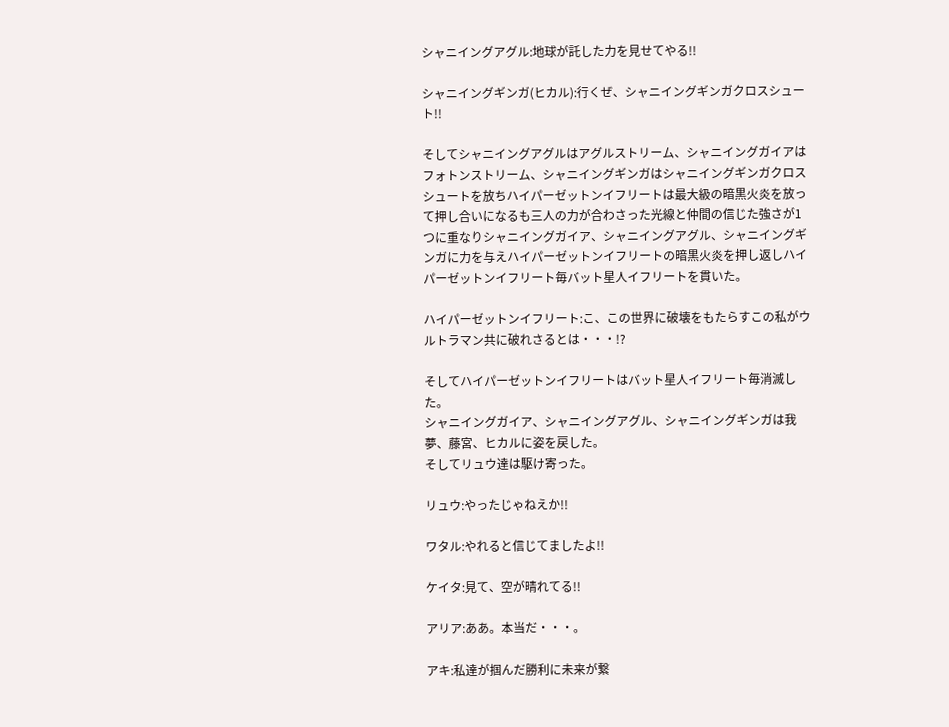シャニイングアグル:地球が託した力を見せてやる!!

シャニイングギンガ(ヒカル):行くぜ、シャニイングギンガクロスシュート!!

そしてシャニイングアグルはアグルストリーム、シャニイングガイアはフォトンストリーム、シャニイングギンガはシャニイングギンガクロスシュートを放ちハイパーゼットンイフリートは最大級の暗黒火炎を放って押し合いになるも三人の力が合わさった光線と仲間の信じた強さが1つに重なりシャニイングガイア、シャニイングアグル、シャニイングギンガに力を与えハイパーゼットンイフリートの暗黒火炎を押し返しハイパーゼットンイフリート毎バット星人イフリートを貫いた。

ハイパーゼットンイフリート:こ、この世界に破壊をもたらすこの私がウルトラマン共に破れさるとは・・・!?

そしてハイパーゼットンイフリートはバット星人イフリート毎消滅した。
シャニイングガイア、シャニイングアグル、シャニイングギンガは我夢、藤宮、ヒカルに姿を戻した。
そしてリュウ達は駆け寄った。

リュウ:やったじゃねえか!!

ワタル:やれると信じてましたよ!!

ケイタ:見て、空が晴れてる!!

アリア:ああ。本当だ・・・。

アキ:私達が掴んだ勝利に未来が繋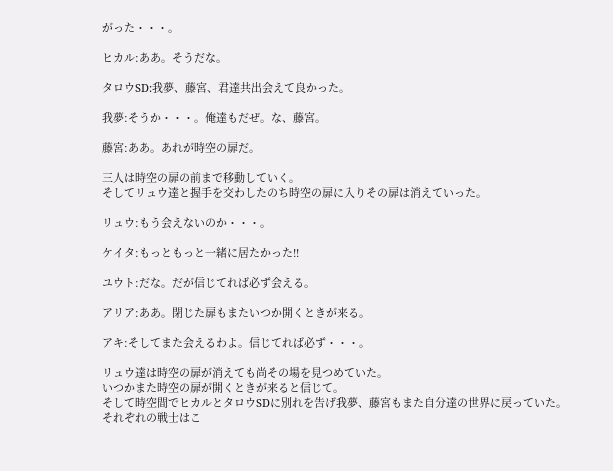がった・・・。

ヒカル:ああ。そうだな。

タロウSD:我夢、藤宮、君達共出会えて良かった。

我夢:そうか・・・。俺達もだぜ。な、藤宮。

藤宮:ああ。あれが時空の扉だ。

三人は時空の扉の前まで移動していく。
そしてリュウ達と握手を交わしたのち時空の扉に入りその扉は消えていった。

リュウ:もう会えないのか・・・。

ケイタ:もっともっと一緒に居たかった!!

ユウト:だな。だが信じてれば必ず会える。

アリア:ああ。閉じた扉もまたいつか開くときが来る。

アキ:そしてまた会えるわよ。信じてれば必ず・・・。

リュウ達は時空の扉が消えても尚その場を見つめていた。
いつかまた時空の扉が開くときが来ると信じて。
そして時空間でヒカルとタロウSDに別れを告げ我夢、藤宮もまた自分達の世界に戻っていた。
それぞれの戦士はこ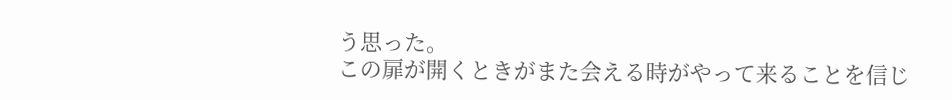う思った。
この扉が開くときがまた会える時がやって来ることを信じ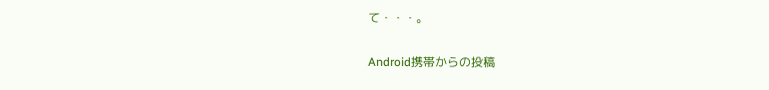て・・・。

Android携帯からの投稿